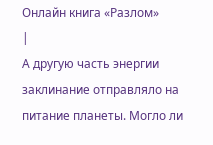Онлайн книга «Разлом»
|
А другую часть энергии заклинание отправляло на питание планеты. Могло ли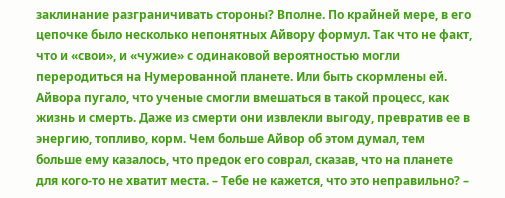заклинание разграничивать стороны? Вполне. По крайней мере, в его цепочке было несколько непонятных Айвору формул. Так что не факт, что и «свои», и «чужие» с одинаковой вероятностью могли переродиться на Нумерованной планете. Или быть скормлены ей. Айвора пугало, что ученые смогли вмешаться в такой процесс, как жизнь и смерть. Даже из смерти они извлекли выгоду, превратив ее в энергию, топливо, корм. Чем больше Айвор об этом думал, тем больше ему казалось, что предок его соврал, сказав, что на планете для кого-то не хватит места. – Тебе не кажется, что это неправильно? –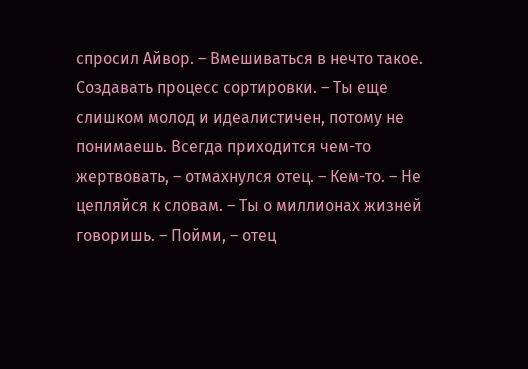спросил Айвор. – Вмешиваться в нечто такое. Создавать процесс сортировки. – Ты еще слишком молод и идеалистичен, потому не понимаешь. Всегда приходится чем-то жертвовать, – отмахнулся отец. – Кем-то. – Не цепляйся к словам. – Ты о миллионах жизней говоришь. – Пойми, – отец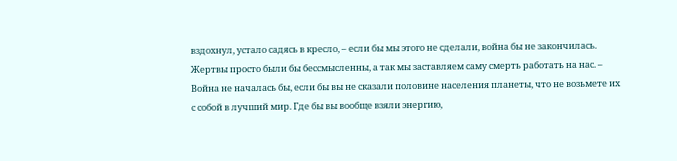вздохнул, устало садясь в кресло, – если бы мы этого не сделали, война бы не закончилась. Жертвы просто были бы бессмысленны, а так мы заставляем саму смерть работать на нас. – Война не началась бы, если бы вы не сказали половине населения планеты, что не возьмете их с собой в лучший мир. Где бы вы вообще взяли энергию,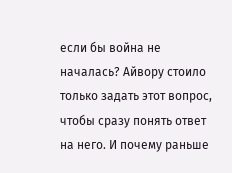если бы война не началась? Айвору стоило только задать этот вопрос, чтобы сразу понять ответ на него. И почему раньше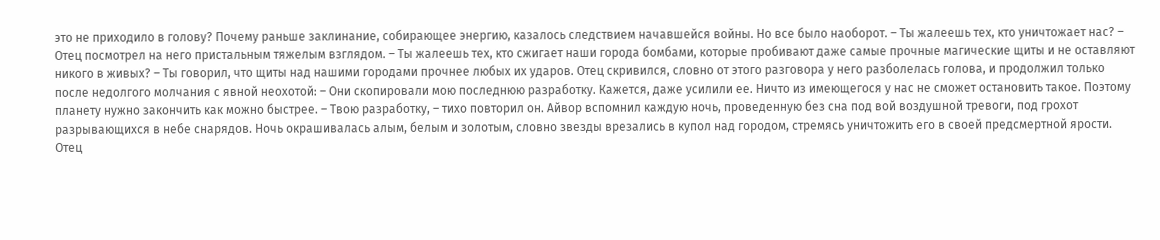это не приходило в голову? Почему раньше заклинание, собирающее энергию, казалось следствием начавшейся войны. Но все было наоборот. – Ты жалеешь тех, кто уничтожает нас? – Отец посмотрел на него пристальным тяжелым взглядом. – Ты жалеешь тех, кто сжигает наши города бомбами, которые пробивают даже самые прочные магические щиты и не оставляют никого в живых? – Ты говорил, что щиты над нашими городами прочнее любых их ударов. Отец скривился, словно от этого разговора у него разболелась голова, и продолжил только после недолгого молчания с явной неохотой: – Они скопировали мою последнюю разработку. Кажется, даже усилили ее. Ничто из имеющегося у нас не сможет остановить такое. Поэтому планету нужно закончить как можно быстрее. – Твою разработку, – тихо повторил он. Айвор вспомнил каждую ночь, проведенную без сна под вой воздушной тревоги, под грохот разрывающихся в небе снарядов. Ночь окрашивалась алым, белым и золотым, словно звезды врезались в купол над городом, стремясь уничтожить его в своей предсмертной ярости. Отец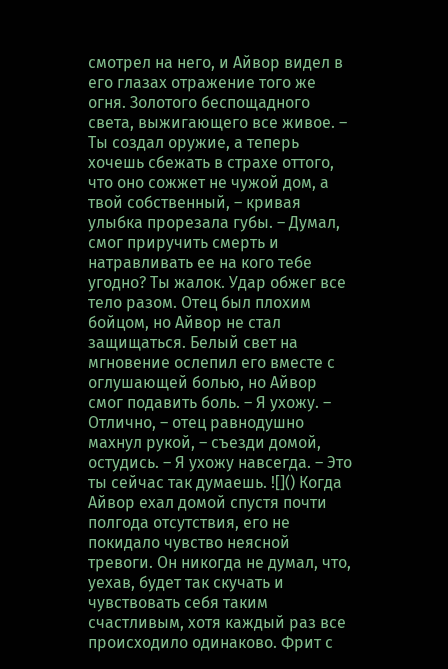смотрел на него, и Айвор видел в его глазах отражение того же огня. Золотого беспощадного света, выжигающего все живое. – Ты создал оружие, а теперь хочешь сбежать в страхе оттого, что оно сожжет не чужой дом, а твой собственный, – кривая улыбка прорезала губы. – Думал, смог приручить смерть и натравливать ее на кого тебе угодно? Ты жалок. Удар обжег все тело разом. Отец был плохим бойцом, но Айвор не стал защищаться. Белый свет на мгновение ослепил его вместе с оглушающей болью, но Айвор смог подавить боль. – Я ухожу. – Отлично, – отец равнодушно махнул рукой, – съезди домой, остудись. – Я ухожу навсегда. – Это ты сейчас так думаешь. ![]() Когда Айвор ехал домой спустя почти полгода отсутствия, его не покидало чувство неясной тревоги. Он никогда не думал, что, уехав, будет так скучать и чувствовать себя таким счастливым, хотя каждый раз все происходило одинаково. Фрит с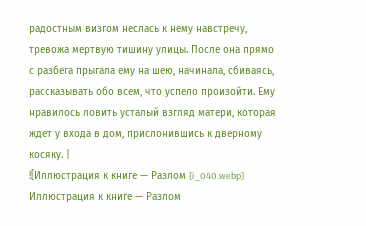радостным визгом неслась к нему навстречу, тревожа мертвую тишину улицы. После она прямо с разбега прыгала ему на шею, начинала, сбиваясь, рассказывать обо всем, что успело произойти. Ему нравилось ловить усталый взгляд матери, которая ждет у входа в дом, прислонившись к дверному косяку. |
![Иллюстрация к книге — Разлом [i_040.webp] Иллюстрация к книге — Разлом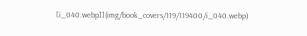[i_040.webp]](img/book_covers/119/119400/i_040.webp)